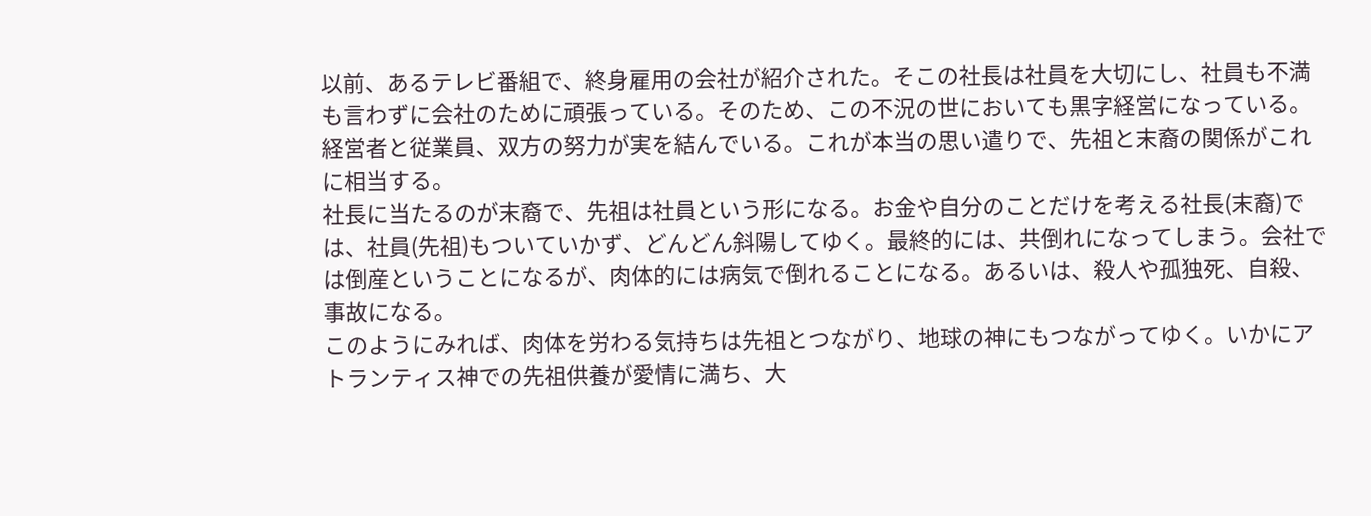以前、あるテレビ番組で、終身雇用の会社が紹介された。そこの社長は社員を大切にし、社員も不満も言わずに会社のために頑張っている。そのため、この不況の世においても黒字経営になっている。経営者と従業員、双方の努力が実を結んでいる。これが本当の思い遣りで、先祖と末裔の関係がこれに相当する。
社長に当たるのが末裔で、先祖は社員という形になる。お金や自分のことだけを考える社長(末裔)では、社員(先祖)もついていかず、どんどん斜陽してゆく。最終的には、共倒れになってしまう。会社では倒産ということになるが、肉体的には病気で倒れることになる。あるいは、殺人や孤独死、自殺、事故になる。
このようにみれば、肉体を労わる気持ちは先祖とつながり、地球の神にもつながってゆく。いかにアトランティス神での先祖供養が愛情に満ち、大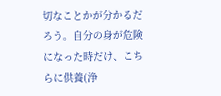切なことかが分かるだろう。自分の身が危険になった時だけ、こちらに供養(浄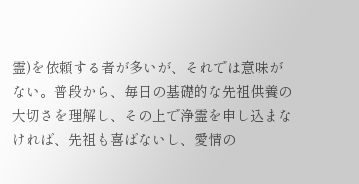霊)を依頼する者が多いが、それでは意味がない。普段から、毎日の基礎的な先祖供養の大切さを理解し、その上で浄霊を申し込まなければ、先祖も喜ばないし、愛情の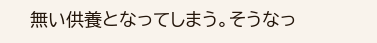無い供養となってしまう。そうなっ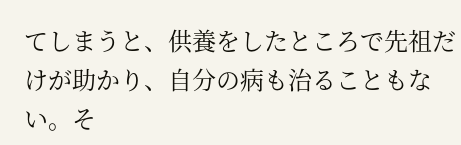てしまうと、供養をしたところで先祖だけが助かり、自分の病も治ることもない。そ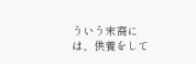ういう末裔には、供養をして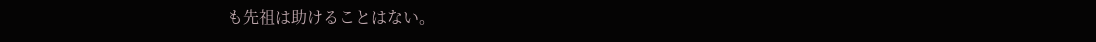も先祖は助けることはない。